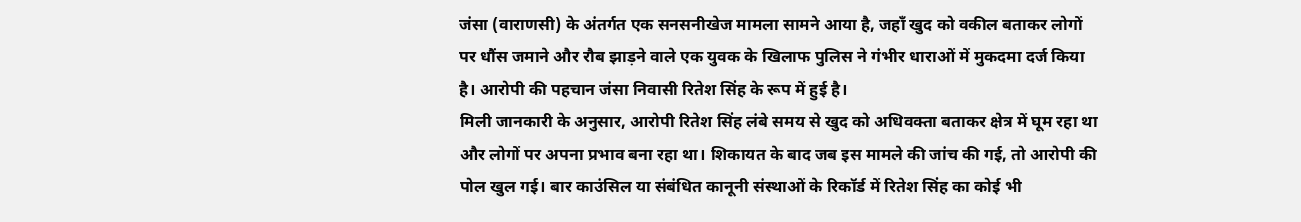जंसा (वाराणसी) के अंतर्गत एक सनसनीखेज मामला सामने आया है, जहाँ खुद को वकील बताकर लोगों पर धौंस जमाने और रौब झाड़ने वाले एक युवक के खिलाफ पुलिस ने गंभीर धाराओं में मुकदमा दर्ज किया है। आरोपी की पहचान जंसा निवासी रितेश सिंह के रूप में हुई है।
मिली जानकारी के अनुसार, आरोपी रितेश सिंह लंबे समय से खुद को अधिवक्ता बताकर क्षेत्र में घूम रहा था और लोगों पर अपना प्रभाव बना रहा था। शिकायत के बाद जब इस मामले की जांच की गई, तो आरोपी की पोल खुल गई। बार काउंसिल या संबंधित कानूनी संस्थाओं के रिकॉर्ड में रितेश सिंह का कोई भी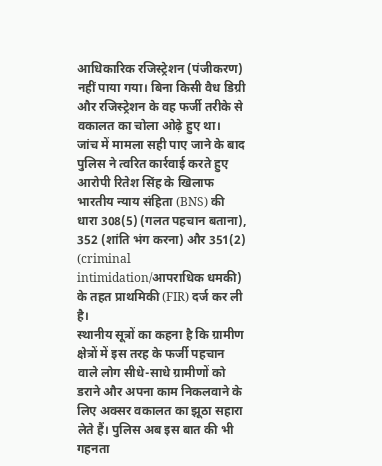आधिकारिक रजिस्ट्रेशन (पंजीकरण) नहीं पाया गया। बिना किसी वैध डिग्री और रजिस्ट्रेशन के वह फर्जी तरीके से वकालत का चोला ओढ़े हुए था।
जांच में मामला सही पाए जाने के बाद पुलिस ने त्वरित कार्रवाई करते हुए आरोपी रितेश सिंह के खिलाफ भारतीय न्याय संहिता (BNS) की धारा 308(5) (गलत पहचान बताना), 352 (शांति भंग करना) और 351(2) (criminal intimidation/आपराधिक धमकी) के तहत प्राथमिकी (FIR) दर्ज कर ली है।
स्थानीय सूत्रों का कहना है कि ग्रामीण क्षेत्रों में इस तरह के फर्जी पहचान वाले लोग सीधे-साधे ग्रामीणों को डराने और अपना काम निकलवाने के लिए अक्सर वकालत का झूठा सहारा लेते हैं। पुलिस अब इस बात की भी गहनता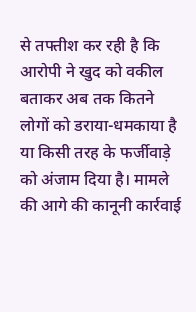से तफ्तीश कर रही है कि आरोपी ने खुद को वकील बताकर अब तक कितने लोगों को डराया-धमकाया है या किसी तरह के फर्जीवाड़े को अंजाम दिया है। मामले की आगे की कानूनी कार्रवाई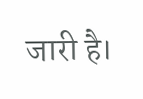जारी है।